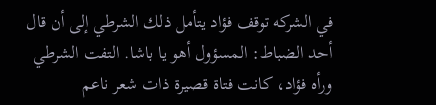في الشركه توقف فؤاد يتأمل ذلك الشرطي إلى أن قال أحد الضباط: المسؤول أهو يا باشا. التفت الشرطي ورأه فؤاد، كانت فتاة قصيرة ذات شعر ناعم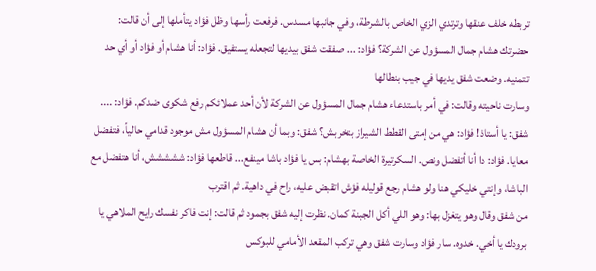تربطه خلف عنقها وترتدي الزي الخاص بالشرطة، وفي جانبها مسدس. فرفعت رأسها وظل فؤاد يتأملها إلى أن قالت: حضرتك هشام جمال المسؤول عن الشركة؟ فؤاد: ... صفقت شفق بيديها لتجعله يستفيق. فؤاد: أنا هشام أو فؤاد أو أي حد تتمنيه. وضعت شفق يديها في جيب بنطالها
وسارت ناحيته وقالت: في أمر باستدعاء هشام جمال المسؤول عن الشركة لأن أحد عملائكم رفع شكوى ضدكم. فؤاد: .... شفق: يا أستاذ! فؤاد: هي من إمتى القطط الشيراز بتخربش؟ شفق: وبما أن هشام المسؤول مش موجود قدامي حالياً، فتفضل معايا. فؤاد: دا أنا أتفضل ونص. السكرتيرة الخاصة بهشام: بس يا فؤاد باشا مينفع... قاطعها فؤاد: ششششش، أنا هتفضل مع الباشا، وإنتي خليكي هنا ولو هشام رجع قوليله فؤش اتقبض عليه، راح في داهية. ثم اقترب
من شفق وقال وهو يتغزل بها: وهو اللي أكل الجبنة كمان. نظرت إليه شفق بجمود ثم قالت: إنت فاكر نفسك رايح الملاهي يا برودك يا أخي. خدوه. سار فؤاد وسارت شفق وهي تركب المقعد الأمامي للبوكس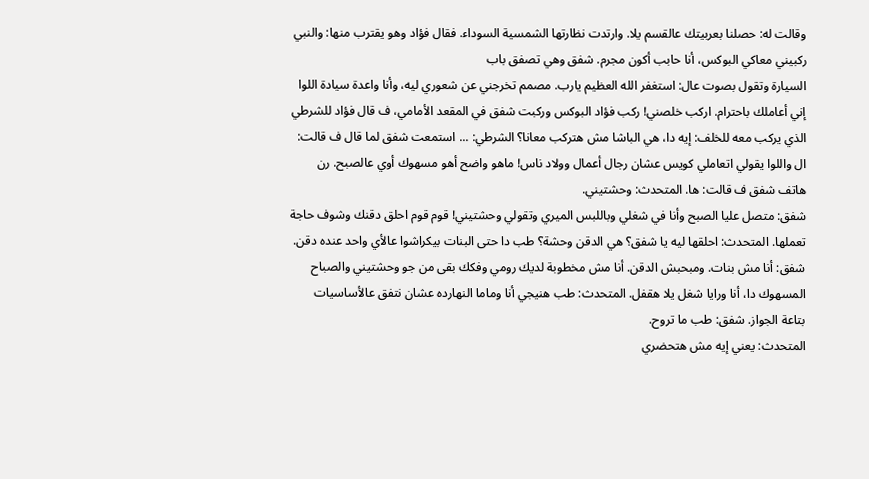وقالت له: حصلنا بعربيتك عالقسم يلا. وارتدت نظارتها الشمسية السوداء. فقال فؤاد وهو يقترب منها: والنبي ركبيني معاكي البوكس، أنا حابب أكون مجرم. شفق وهي تصفق باب
السيارة وتقول بصوت عال: استغفر الله العظيم يارب. مصمم تخرجني عن شعوري ليه، وأنا واعدة سيادة اللوا إني أعاملك باحترام. اركب خلصني! ركب فؤاد البوكس وركبت شفق في المقعد الأمامي، ف قال فؤاد للشرطي الذي يركب معه للخلف: إيه دا، هي الباشا مش هتركب معانا؟ الشرطي: ... استمعت شفق لما قال ف قالت: ال واللوا يقولي اتعاملي كويس عشان رجال أعمال وولاد ناس! ماهو واضح أهو مسهوك أوي عالصبح. رن هاتف شفق ف قالت: ها. المتحدث: وحشتيني.
شفق: متصل عليا الصبح وأنا في شغلي وباللبس الميري وتقولي وحشتيني! قوم قوم احلق دقنك وشوف حاجة تعملها. المتحدث: احلقها ليه يا شفق؟ هي الدقن وحشة؟ طب دا حتى البنات بيكراشوا عالأي واحد عنده دقن. شفق: أنا مش بنات. ومبحبش الدقن. أنا مش مخطوبة لديك رومي وفكك بقى من جو وحشتيني والصباح المسهوك دا، أنا ورايا شغل يلا هقفل. المتحدث: طب هنيجي أنا وماما النهارده عشان نتفق عالأساسيات بتاعة الجواز. شفق: طب ما تروح.
المتحدث: يعني إيه مش هتحضري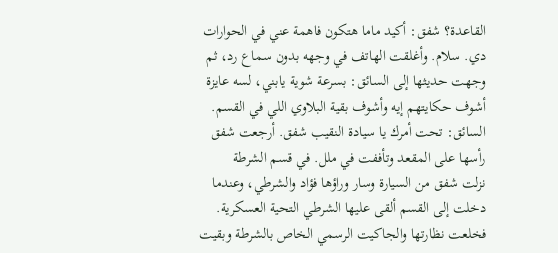القاعدة؟ شفق: أكيد ماما هتكون فاهمة عني في الحوارات دي. سلام. وأغلقت الهاتف في وجهه بدون سماع رد، ثم وجهت حديثها إلى السائق: بسرعة شوية يابني، لسه عايزة أشوف حكايتهم إيه وأشوف بقية البلاوي اللي في القسم. السائق: تحت أمرك يا سيادة النقيب شفق. أرجعت شفق رأسها على المقعد وتأففت في ملل. في قسم الشرطة
نزلت شفق من السيارة وسار وراؤها فؤاد والشرطي، وعندما دخلت إلى القسم ألقى عليها الشرطي التحية العسكرية. فخلعت نظارتها والجاكيت الرسمي الخاص بالشرطة وبقيت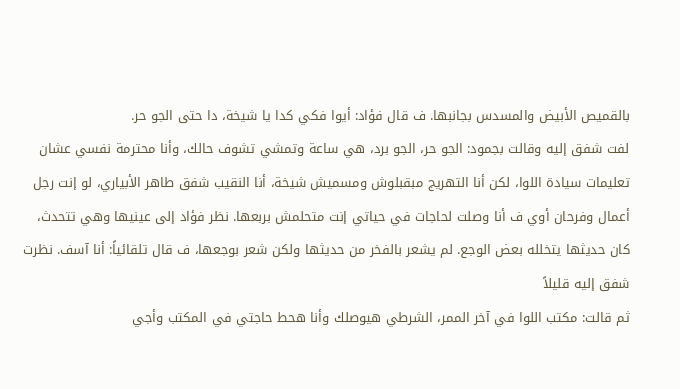بالقميص الأبيض والمسدس بجانبها. ف قال فؤاد: أيوا فكي كدا يا شيخة، دا حتى الجو حر.
لفت شفق إليه وقالت بجمود: الجو حر، الجو برد، هي ساعة وتمشي تشوف حالك، وأنا محترمة نفسي عشان تعليمات سيادة اللوا، لكن أنا التهريج مبقبلوش ومسميش شيخة، أنا النقيب شفق طاهر الأبياري، لو إنت رجل أعمال وفرحان أوي ف أنا وصلت لحاجات في حياتي إنت متحلمش بربعها. نظر فؤاد إلى عينيها وهي تتحدث، كان حديثها يتخلله بعض الوجع. لم يشعر بالفخر من حديثها ولكن شعر بوجعها، ف قال تلقائياً: أنا آسف. نظرت شفق إليه قليلاً
ثم قالت: مكتب اللوا في آخر الممر، الشرطي هيوصلك وأنا هحط حاجتي في المكتب وأجي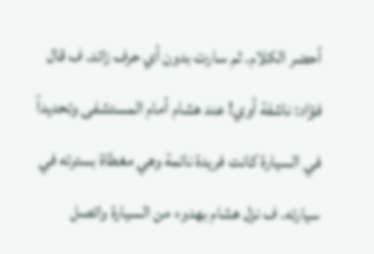أحضر الكلام. ثم سارت بدون أي حرف زائد. ف قال فؤاد: ناشفة أوي! عند هشام أمام المستشفى وتحديداً في السيارة كانت فريدة نائمة وهي مغطاة بسترته في سيارته. ف نزل هشام بهدوء من السيارة واتصل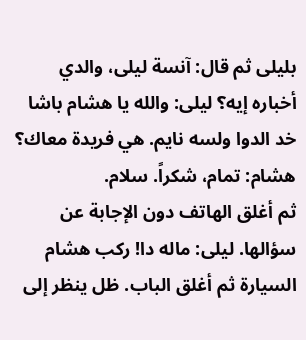بليلى ثم قال: آنسة ليلى، والدي أخباره إيه؟ ليلى: والله يا هشام باشا خد الدوا ولسه نايم. هي فريدة معاك؟ هشام: تمام، شكراً. سلام.
ثم أغلق الهاتف دون الإجابة عن سؤالها. ليلى: ماله دا! ركب هشام السيارة ثم أغلق الباب. ظل ينظر إلى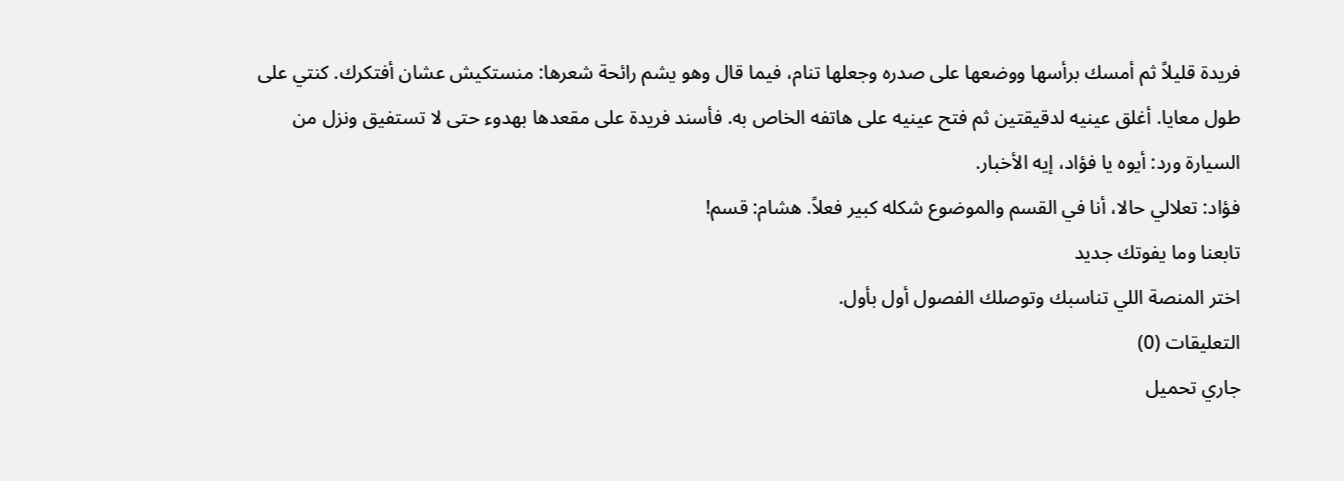فريدة قليلاً ثم أمسك برأسها ووضعها على صدره وجعلها تنام، فيما قال وهو يشم رائحة شعرها: منستكيش عشان أفتكرك. كنتي على طول معايا. أغلق عينيه لدقيقتين ثم فتح عينيه على هاتفه الخاص به. فأسند فريدة على مقعدها بهدوء حتى لا تستفيق ونزل من السيارة ورد: أيوه يا فؤاد، إيه الأخبار.
فؤاد: تعلالي حالا، أنا في القسم والموضوع شكله كبير فعلاً. هشام: قسم!
تابعنا وما يفوتك جديد
اختر المنصة اللي تناسبك وتوصلك الفصول أول بأول.
التعليقات (0)
جاري تحميل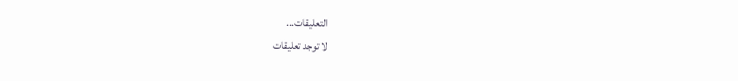التعليقات...
لا توجد تعليقات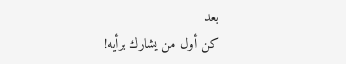بعد
كن أول من يشارك برأيه!